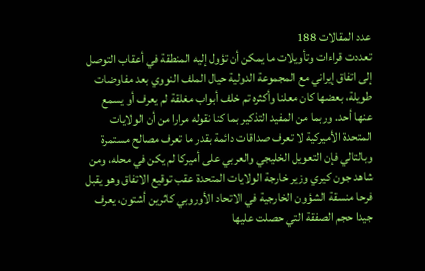عدد المقالات 188
تعددت قراءات وتأويلات ما يمكن أن تؤول إليه المنطقة في أعقاب التوصل إلى اتفاق إيراني مع المجموعة الدولية حيال الملف النووي بعد مفاوضات طويلة، بعضها كان معلنا وأكثره تم خلف أبواب مغلقة لم يعرف أو يسمع عنها أحد. وربما من المفيد التذكير بما كنا نقوله مرارا من أن الولايات المتحدة الأميركية لا تعرف صداقات دائمة بقدر ما تعرف مصالح مستمرة وبالتالي فإن التعويل الخليجي والعربي على أميركا لم يكن في محله، ومن شاهد جون كيري وزير خارجة الولايات المتحدة عقب توقيع الاتفاق وهو يقبل فرحا منسقة الشؤون الخارجية في الاتحاد الأوروبي كاثرين أشتون، يعرف جيدا حجم الصفقة التي حصلت عليها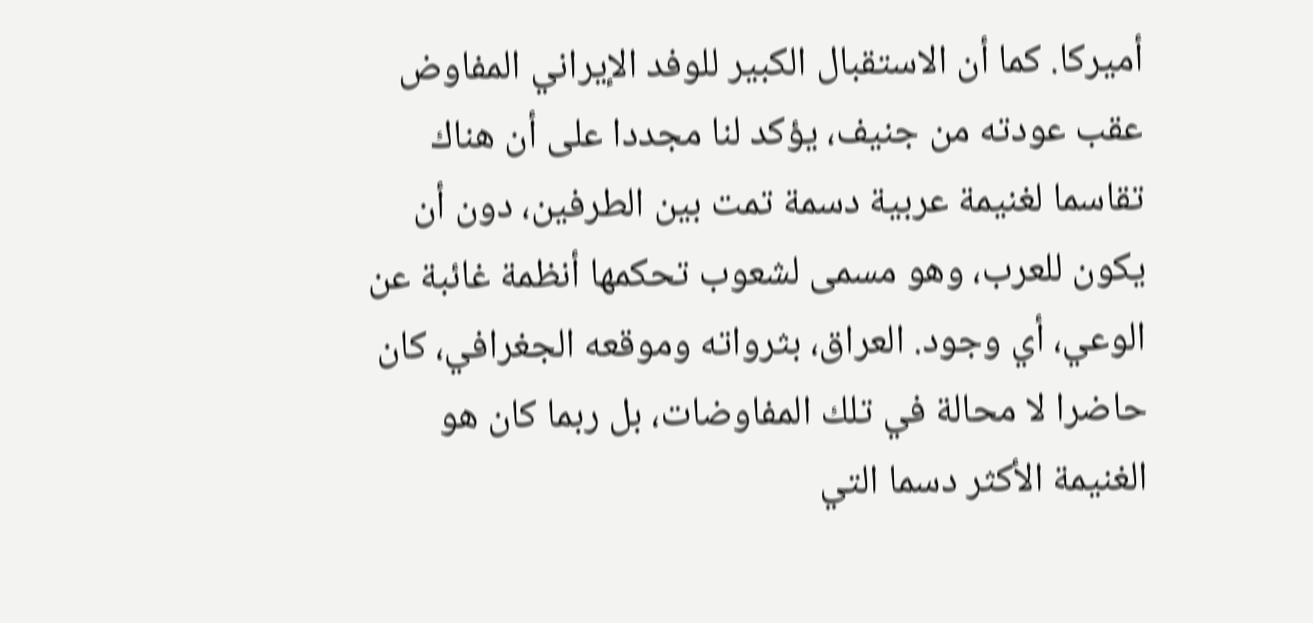أميركا. كما أن الاستقبال الكبير للوفد الإيراني المفاوض عقب عودته من جنيف، يؤكد لنا مجددا على أن هناك تقاسما لغنيمة عربية دسمة تمت بين الطرفين، دون أن يكون للعرب، وهو مسمى لشعوب تحكمها أنظمة غائبة عن الوعي، أي وجود. العراق، بثرواته وموقعه الجغرافي، كان حاضرا لا محالة في تلك المفاوضات، بل ربما كان هو الغنيمة الأكثر دسما التي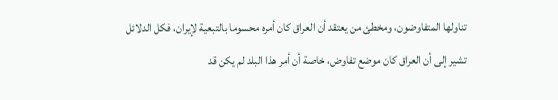تناولها المتفاوضون، ومخطئ من يعتقد أن العراق كان أمره محسوما بالتبعية لإيران، فكل الدلائل تشير إلى أن العراق كان موضع تفاوض، خاصة أن أمر هذا البلد لم يكن قد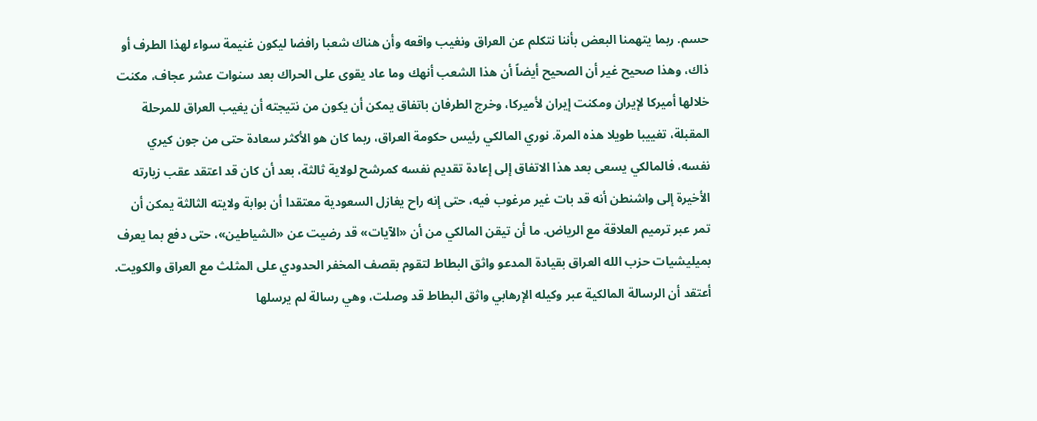حسم. ربما يتهمنا البعض بأننا نتكلم عن العراق ونغيب واقعه وأن هناك شعبا رافضا ليكون غنيمة سواء لهذا الطرف أو ذاك، وهذا صحيح غير أن الصحيح أيضاً أن هذا الشعب أنهك وما عاد يقوى على الحراك بعد سنوات عشر عجاف، مكنت خلالها أميركا لإيران ومكنت إيران لأميركا، وخرج الطرفان باتفاق يمكن أن يكون من نتيجته أن يغيب العراق للمرحلة المقبلة، تغييبا طويلا هذه المرة. نوري المالكي رئيس حكومة العراق، ربما كان هو الأكثر سعادة حتى من جون كيري نفسه، فالمالكي يسعى بعد هذا الاتفاق إلى إعادة تقديم نفسه كمرشح لولاية ثالثة، بعد أن كان قد اعتقد عقب زيارته الأخيرة إلى واشنطن أنه قد بات غير مرغوب فيه، حتى إنه راح يغازل السعودية معتقدا أن بوابة ولايته الثالثة يمكن أن تمر عبر ترميم العلاقة مع الرياض. ما أن تيقن المالكي من أن «الآيات» قد رضيت عن «الشياطين»، حتى دفع بما يعرف بميليشيات حزب الله العراق بقيادة المدعو واثق البطاط لتقوم بقصف المخفر الحدودي على المثلث مع العراق والكويت. أعتقد أن الرسالة المالكية عبر وكيله الإرهابي واثق البطاط قد وصلت، وهي رسالة لم يرسلها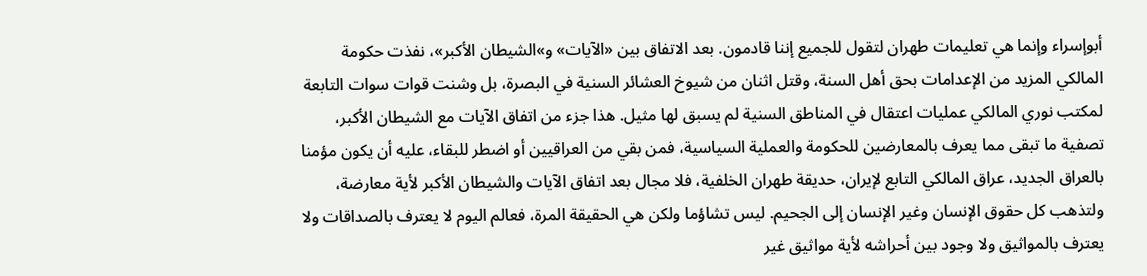أبوإسراء وإنما هي تعليمات طهران لتقول للجميع إننا قادمون. بعد الاتفاق بين «الآيات» و»الشيطان الأكبر»، نفذت حكومة المالكي المزيد من الإعدامات بحق أهل السنة، وقتل اثنان من شيوخ العشائر السنية في البصرة، بل وشنت قوات سوات التابعة لمكتب نوري المالكي عمليات اعتقال في المناطق السنية لم يسبق لها مثيل. هذا جزء من اتفاق الآيات مع الشيطان الأكبر، تصفية ما تبقى مما يعرف بالمعارضين للحكومة والعملية السياسية، فمن بقي من العراقيين أو اضطر للبقاء، عليه أن يكون مؤمنا بالعراق الجديد، عراق المالكي التابع لإيران، حديقة طهران الخلفية، فلا مجال بعد اتفاق الآيات والشيطان الأكبر لأية معارضة، ولتذهب كل حقوق الإنسان وغير الإنسان إلى الجحيم. ليس تشاؤما ولكن هي الحقيقة المرة، فعالم اليوم لا يعترف بالصداقات ولا يعترف بالمواثيق ولا وجود بين أحراشه لأية مواثيق غير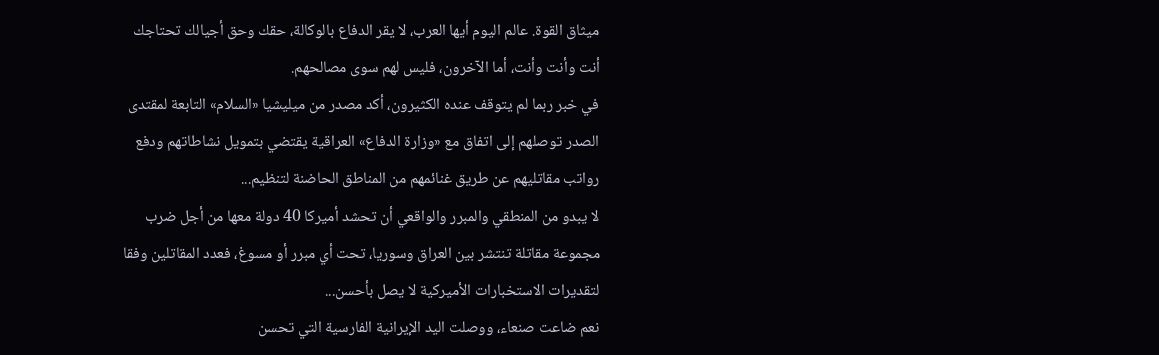ميثاق القوة. عالم اليوم أيها العرب، لا يقر الدفاع بالوكالة، حقك وحق أجيالك تحتاجك أنت وأنت وأنت، أما الآخرون، فليس لهم سوى مصالحهم.
في خبر ربما لم يتوقف عنده الكثيرون، أكد مصدر من ميليشيا «السلام» التابعة لمقتدى الصدر توصلهم إلى اتفاق مع «وزارة الدفاع» العراقية يقتضي بتمويل نشاطاتهم ودفع رواتب مقاتليهم عن طريق غنائمهم من المناطق الحاضنة لتنظيم...
لا يبدو من المنطقي والمبرر والواقعي أن تحشد أميركا 40 دولة معها من أجل ضرب مجموعة مقاتلة تنتشر بين العراق وسوريا، تحت أي مبرر أو مسوغ، فعدد المقاتلين وفقا لتقديرات الاستخبارات الأميركية لا يصل بأحسن...
نعم ضاعت صنعاء، ووصلت اليد الإيرانية الفارسية التي تحسن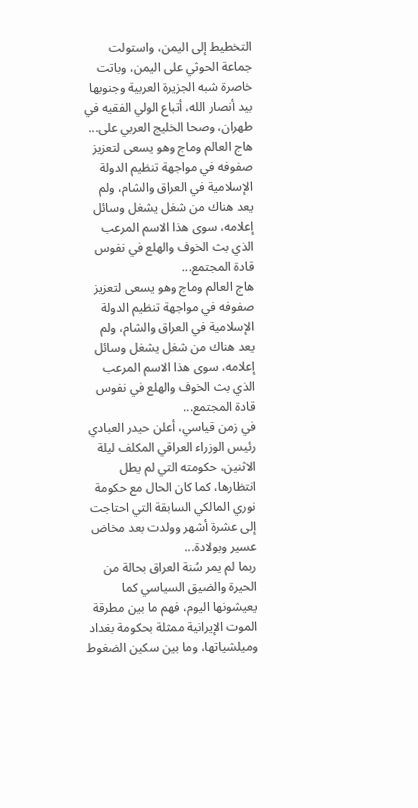التخطيط إلى اليمن، واستولت جماعة الحوثي على اليمن، وباتت خاصرة شبه الجزيرة العربية وجنوبها بيد أنصار الله، أتباع الولي الفقيه في طهران، وصحا الخليج العربي على...
هاج العالم وماج وهو يسعى لتعزيز صفوفه في مواجهة تنظيم الدولة الإسلامية في العراق والشام، ولم يعد هناك من شغل يشغل وسائل إعلامه، سوى هذا الاسم المرعب الذي بث الخوف والهلع في نفوس قادة المجتمع...
هاج العالم وماج وهو يسعى لتعزيز صفوفه في مواجهة تنظيم الدولة الإسلامية في العراق والشام، ولم يعد هناك من شغل يشغل وسائل إعلامه، سوى هذا الاسم المرعب الذي بث الخوف والهلع في نفوس قادة المجتمع...
في زمن قياسي، أعلن حيدر العبادي رئيس الوزراء العراقي المكلف ليلة الاثنين، حكومته التي لم يطل انتظارها، كما كان الحال مع حكومة نوري المالكي السابقة التي احتاجت إلى عشرة أشهر وولدت بعد مخاض عسير وبولادة...
ربما لم يمر سُنة العراق بحالة من الحيرة والضيق السياسي كما يعيشونها اليوم، فهم ما بين مطرقة الموت الإيرانية ممثلة بحكومة بغداد وميلشياتها، وما بين سكين الضغوط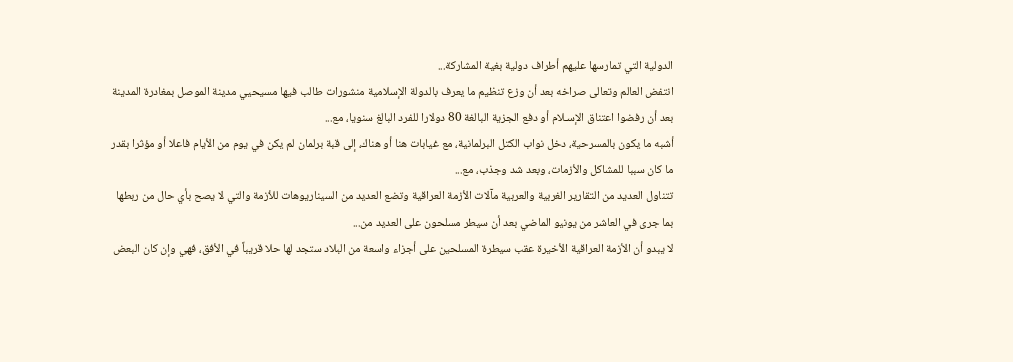الدولية التي تمارسها عليهم أطراف دولية بغية المشاركة...
انتفض العالم وتعالى صراخه بعد أن وزع تنظيم ما يعرف بالدولة الإسلامية منشورات طالب فيها مسيحيي مدينة الموصل بمغادرة المدينة بعد أن رفضوا اعتناق الإسـلام أو دفع الجزية البالغة 80 دولارا للفرد البالغ سنويا، مع...
أشبه ما يكون بالمسرحية، دخل نواب الكتل البرلمانية، مع غيابات هنا أو هناك، إلى قبة برلمان لم يكن في يوم من الأيام فاعلا أو مؤثرا بقدر ما كان سببا للمشاكل والأزمات، وبعد شد وجذب، مع...
تتناول العديد من التقارير الغربية والعربية مآلات الأزمة العراقية وتضع العديد من السيناريوهات للأزمة والتي لا يصح بأي حال من ربطها بما جرى في العاشر من يونيو الماضي بعد أن سيطر مسلحون على العديد من...
لا يبدو أن الأزمة العراقية الأخيرة عقب سيطرة المسلحين على أجزاء واسعة من البلاد ستجد لها حلا قريباً في الأفق، فهي وإن كان البعض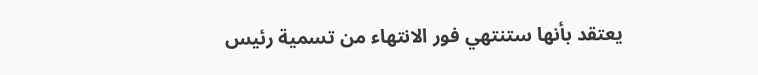يعتقد بأنها ستنتهي فور الانتهاء من تسمية رئيس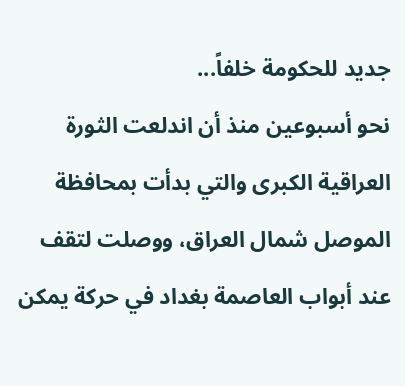جديد للحكومة خلفاً...
نحو أسبوعين منذ أن اندلعت الثورة العراقية الكبرى والتي بدأت بمحافظة الموصل شمال العراق، ووصلت لتقف عند أبواب العاصمة بغداد في حركة يمكن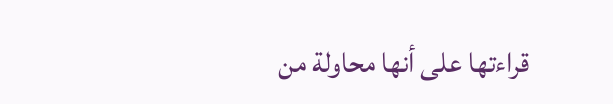قراءتها على أنها محاولة من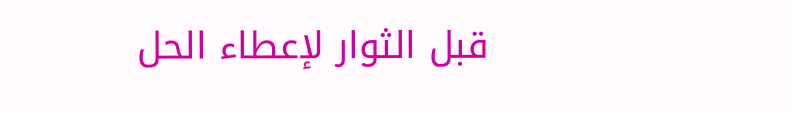قبل الثوار لإعطاء الحل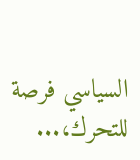السياسي فرصة للتحرك،...